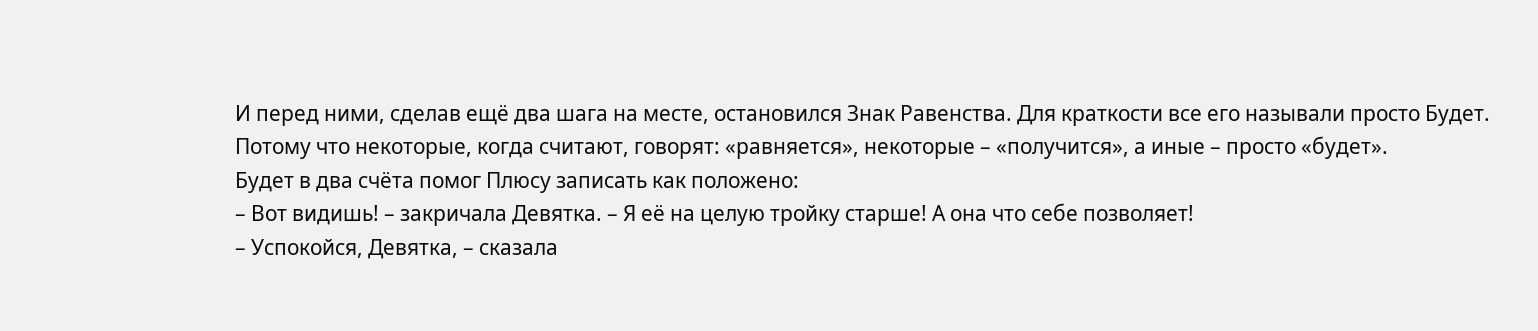И перед ними, сделав ещё два шага на месте, остановился Знак Равенства. Для краткости все его называли просто Будет. Потому что некоторые, когда считают, говорят: «равняется», некоторые – «получится», а иные – просто «будет».
Будет в два счёта помог Плюсу записать как положено:
– Вот видишь! – закричала Девятка. – Я её на целую тройку старше! А она что себе позволяет!
– Успокойся, Девятка, – сказала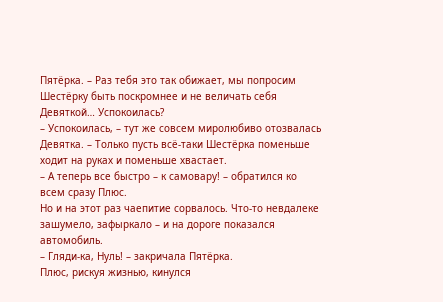Пятёрка. – Раз тебя это так обижает, мы попросим Шестёрку быть поскромнее и не величать себя Девяткой… Успокоилась?
– Успокоилась, – тут же совсем миролюбиво отозвалась Девятка. – Только пусть всё-таки Шестёрка поменьше ходит на руках и поменьше хвастает.
– А теперь все быстро – к самовару! – обратился ко всем сразу Плюс.
Но и на этот раз чаепитие сорвалось. Что-то невдалеке зашумело, зафыркало – и на дороге показался автомобиль.
– Гляди-ка, Нуль! – закричала Пятёрка.
Плюс, рискуя жизнью, кинулся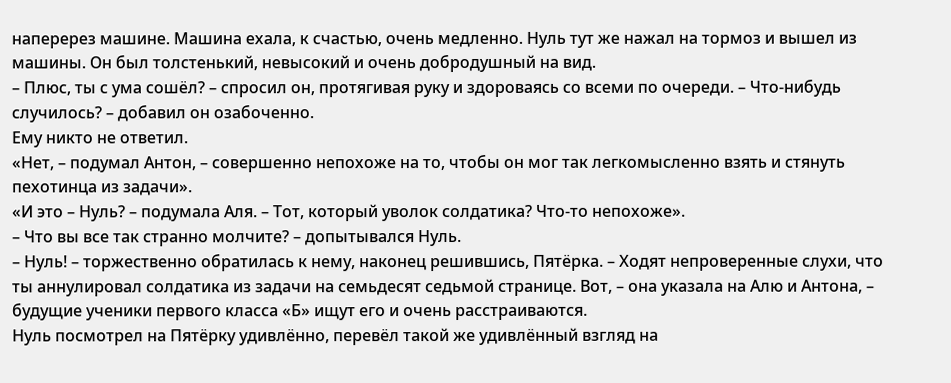наперерез машине. Машина ехала, к счастью, очень медленно. Нуль тут же нажал на тормоз и вышел из машины. Он был толстенький, невысокий и очень добродушный на вид.
– Плюс, ты с ума сошёл? – спросил он, протягивая руку и здороваясь со всеми по очереди. – Что-нибудь случилось? – добавил он озабоченно.
Ему никто не ответил.
«Нет, – подумал Антон, – совершенно непохоже на то, чтобы он мог так легкомысленно взять и стянуть пехотинца из задачи».
«И это – Нуль? – подумала Аля. – Тот, который уволок солдатика? Что-то непохоже».
– Что вы все так странно молчите? – допытывался Нуль.
– Нуль! – торжественно обратилась к нему, наконец решившись, Пятёрка. – Ходят непроверенные слухи, что ты аннулировал солдатика из задачи на семьдесят седьмой странице. Вот, – она указала на Алю и Антона, – будущие ученики первого класса «Б» ищут его и очень расстраиваются.
Нуль посмотрел на Пятёрку удивлённо, перевёл такой же удивлённый взгляд на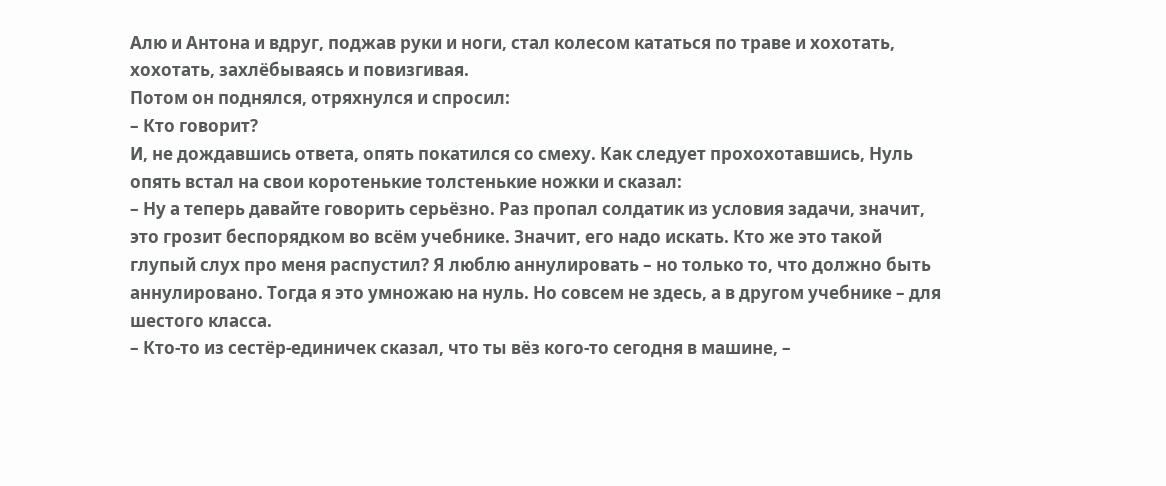Алю и Антона и вдруг, поджав руки и ноги, стал колесом кататься по траве и хохотать, хохотать, захлёбываясь и повизгивая.
Потом он поднялся, отряхнулся и спросил:
– Кто говорит?
И, не дождавшись ответа, опять покатился со смеху. Как следует прохохотавшись, Нуль опять встал на свои коротенькие толстенькие ножки и сказал:
– Ну а теперь давайте говорить серьёзно. Раз пропал солдатик из условия задачи, значит, это грозит беспорядком во всём учебнике. Значит, его надо искать. Кто же это такой глупый слух про меня распустил? Я люблю аннулировать – но только то, что должно быть аннулировано. Тогда я это умножаю на нуль. Но совсем не здесь, а в другом учебнике – для шестого класса.
– Кто-то из сестёр-единичек сказал, что ты вёз кого-то сегодня в машине, –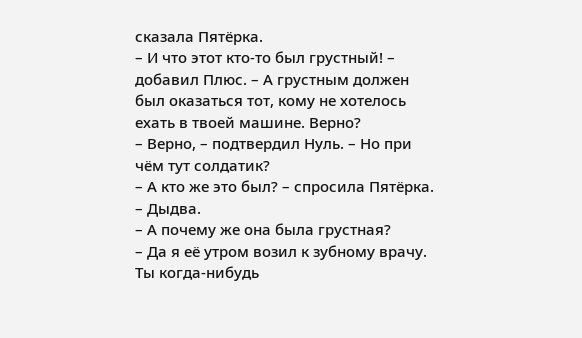сказала Пятёрка.
– И что этот кто-то был грустный! – добавил Плюс. – А грустным должен был оказаться тот, кому не хотелось ехать в твоей машине. Верно?
– Верно, – подтвердил Нуль. – Но при чём тут солдатик?
– А кто же это был? – спросила Пятёрка.
– Дыдва.
– А почему же она была грустная?
– Да я её утром возил к зубному врачу. Ты когда-нибудь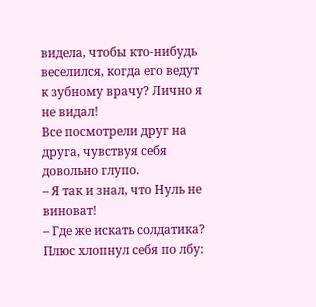видела, чтобы кто-нибудь веселился, когда его ведут к зубному врачу? Лично я не видал!
Все посмотрели друг на друга, чувствуя себя довольно глупо.
– Я так и знал, что Нуль не виноват!
– Где же искать солдатика?
Плюс хлопнул себя по лбу: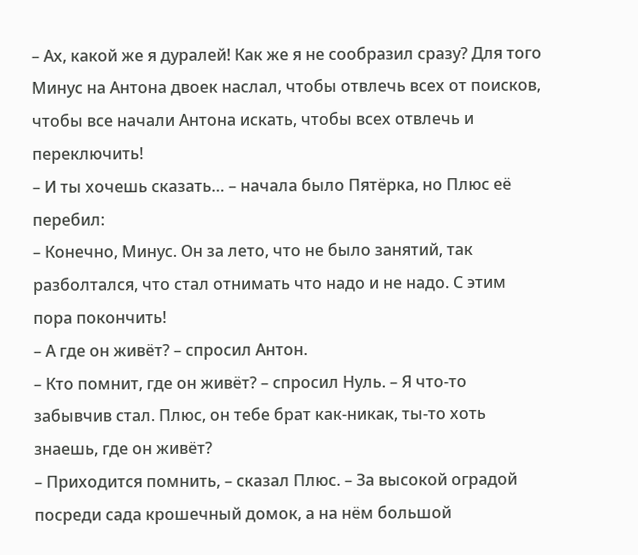– Ах, какой же я дуралей! Как же я не сообразил сразу? Для того Минус на Антона двоек наслал, чтобы отвлечь всех от поисков, чтобы все начали Антона искать, чтобы всех отвлечь и переключить!
– И ты хочешь сказать… – начала было Пятёрка, но Плюс её перебил:
– Конечно, Минус. Он за лето, что не было занятий, так разболтался, что стал отнимать что надо и не надо. С этим пора покончить!
– А где он живёт? – спросил Антон.
– Кто помнит, где он живёт? – спросил Нуль. – Я что-то забывчив стал. Плюс, он тебе брат как-никак, ты-то хоть знаешь, где он живёт?
– Приходится помнить, – сказал Плюс. – За высокой оградой посреди сада крошечный домок, а на нём большой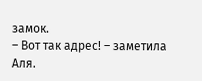замок.
– Вот так адрес! – заметила Аля.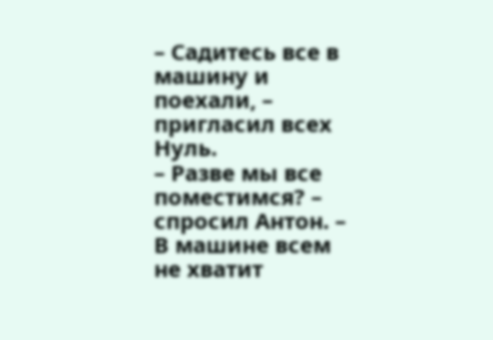– Садитесь все в машину и поехали, – пригласил всех Нуль.
– Разве мы все поместимся? – спросил Антон. – В машине всем не хватит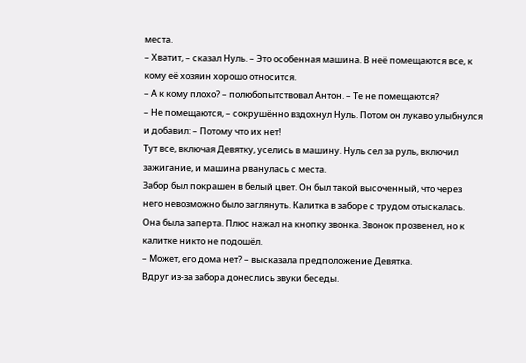места.
– Хватит, – сказал Нуль. – Это особенная машина. В неё помещаются все, к кому её хозяин хорошо относится.
– А к кому плохо? – полюбопытствовал Антон. – Те не помещаются?
– Не помещаются, – сокрушённо вздохнул Нуль. Потом он лукаво улыбнулся и добавил: – Потому что их нет!
Тут все, включая Девятку, уселись в машину. Нуль сел за руль, включил зажигание, и машина рванулась с места.
Забор был покрашен в белый цвет. Он был такой высоченный, что через него невозможно было заглянуть. Калитка в заборе с трудом отыскалась. Она была заперта. Плюс нажал на кнопку звонка. Звонок прозвенел, но к калитке никто не подошёл.
– Может, его дома нет? – высказала предположение Девятка.
Вдруг из-за забора донеслись звуки беседы.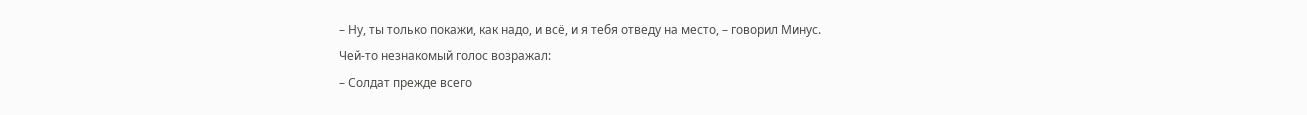– Ну, ты только покажи, как надо, и всё, и я тебя отведу на место, – говорил Минус.
Чей-то незнакомый голос возражал:
– Солдат прежде всего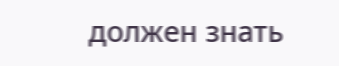должен знать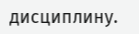дисциплину.